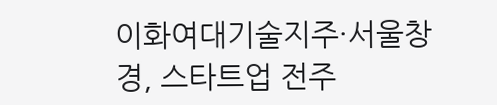이화여대기술지주·서울창경, 스타트업 전주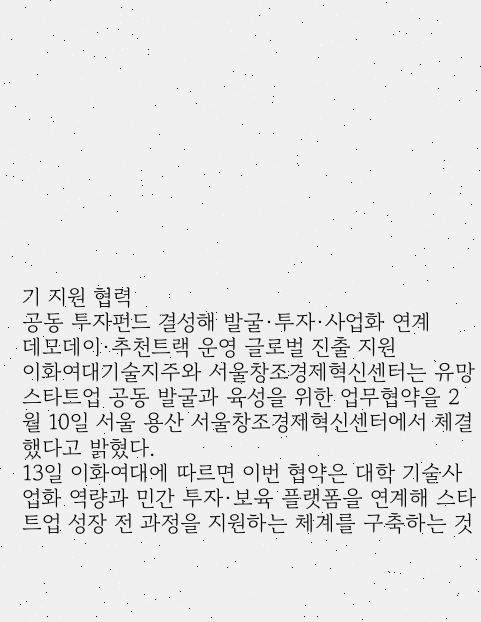기 지원 협력
공동 투자펀드 결성해 발굴·투자·사업화 연계
데모데이·추천트랙 운영 글로벌 진출 지원
이화여대기술지주와 서울창조경제혁신센터는 유망 스타트업 공동 발굴과 육성을 위한 업무협약을 2월 10일 서울 용산 서울창조경제혁신센터에서 체결했다고 밝혔다.
13일 이화여대에 따르면 이번 협약은 대학 기술사업화 역량과 민간 투자·보육 플랫폼을 연계해 스타트업 성장 전 과정을 지원하는 체계를 구축하는 것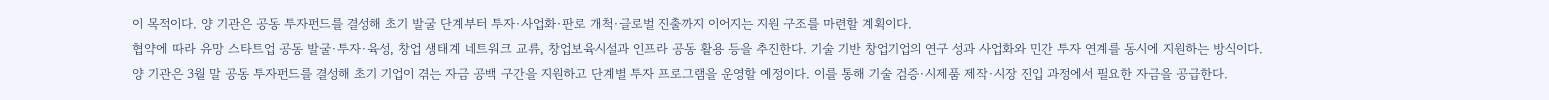이 목적이다. 양 기관은 공동 투자펀드를 결성해 초기 발굴 단계부터 투자·사업화·판로 개척·글로벌 진출까지 이어지는 지원 구조를 마련할 계획이다.
협약에 따라 유망 스타트업 공동 발굴·투자·육성, 창업 생태계 네트워크 교류, 창업보육시설과 인프라 공동 활용 등을 추진한다. 기술 기반 창업기업의 연구 성과 사업화와 민간 투자 연계를 동시에 지원하는 방식이다.
양 기관은 3월 말 공동 투자펀드를 결성해 초기 기업이 겪는 자금 공백 구간을 지원하고 단계별 투자 프로그램을 운영할 예정이다. 이를 통해 기술 검증·시제품 제작·시장 진입 과정에서 필요한 자금을 공급한다.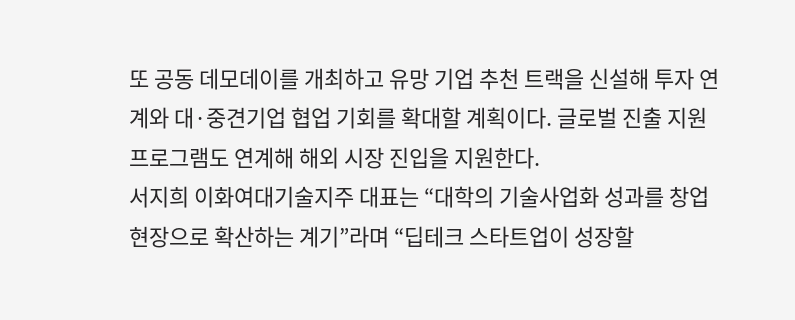또 공동 데모데이를 개최하고 유망 기업 추천 트랙을 신설해 투자 연계와 대·중견기업 협업 기회를 확대할 계획이다. 글로벌 진출 지원 프로그램도 연계해 해외 시장 진입을 지원한다.
서지희 이화여대기술지주 대표는 “대학의 기술사업화 성과를 창업 현장으로 확산하는 계기”라며 “딥테크 스타트업이 성장할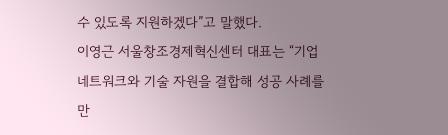수 있도록 지원하겠다”고 말했다.
이영근 서울창조경제혁신센터 대표는 “기업 네트워크와 기술 자원을 결합해 성공 사례를 만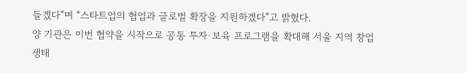들겠다”며 “스타트업의 협업과 글로벌 확장을 지원하겠다”고 밝혔다.
양 기관은 이번 협약을 시작으로 공동 투자·보육 프로그램을 확대해 서울 지역 창업 생태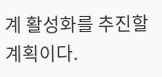계 활성화를 추진할 계획이다.